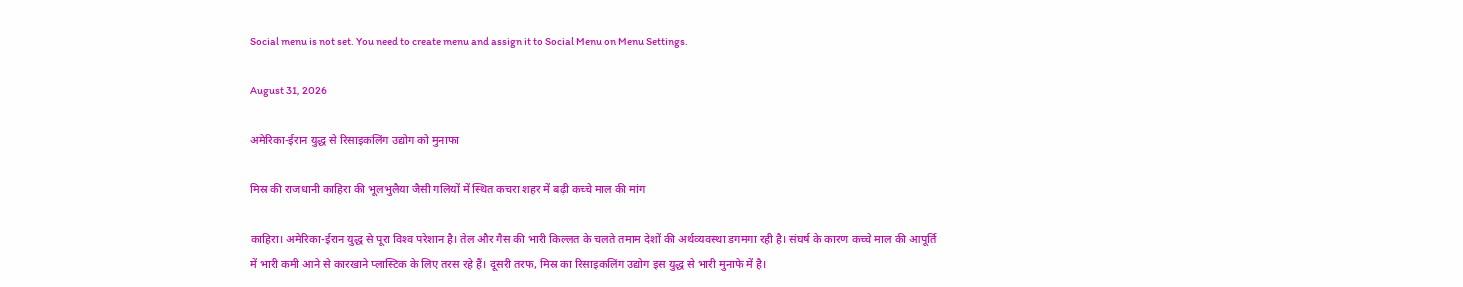Social menu is not set. You need to create menu and assign it to Social Menu on Menu Settings.

August 31, 2026

अमेरिका-ईरान युद्ध से रिसाइकलिंग उद्योग को मुनाफा

मिस्र की राजधानी काहिरा की भूलभुलैया जैसी गलियों में स्थित कचरा शहर में बढ़ी कच्चे माल की मांग

काहिरा। अमेरिका-ईरान युद्ध से पूरा विश्‍व परेशान है। तेल और गैस की भारी किल्‍लत के चलते तमाम देशों की अर्थव्‍यवस्‍था डगमगा रही है। संघर्ष के कारण कच्चे माल की आपूर्ति में भारी कमी आने से कारखाने प्लास्टिक के लिए तरस रहे हैं। दूसरी तरफ, मिस्र का रिसाइकलिंग उद्योग इस युद्ध से भारी मुनाफे में है।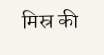मिस्र की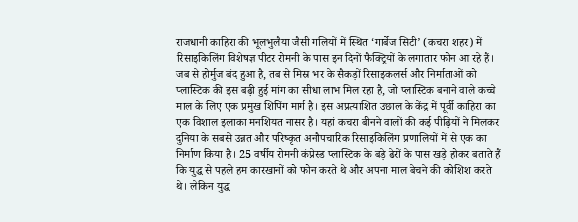राजधानी काहिरा की भूलभुलैया जैसी गलियों में स्थित ‘गार्बेज सिटी’ (कचरा शहर) में रिसाइकिलिंग विशेषज्ञ पीटर रोमनी के पास इन दिनों फैक्ट्रियों के लगातार फोन आ रहे हैं। जब से होर्मुज बंद हुआ है, तब से मिस्र भर के सैकड़ों रिसाइकलर्स और निर्माताओं को प्लास्टिक की इस बढ़ी हुई मांग का सीधा लाभ मिल रहा है, जो प्लास्टिक बनाने वाले कच्चे माल के लिए एक प्रमुख शिपिंग मार्ग है। इस अप्रत्याशित उछाल के केंद्र में पूर्वी काहिरा का एक विशाल इलाका मनशियत नासर है। यहां कचरा बीनने वालों की कई पीढ़ियों ने मिलकर दुनिया के सबसे उन्नत और परिष्कृत अनौपचारिक रिसाइकिलिंग प्रणालियों में से एक का निर्माण किया है। 25 वर्षीय रोमनी कंप्रेस्ड प्लास्टिक के बड़े ढेरों के पास खड़े होकर बताते हैं कि युद्ध से पहले हम कारखानों को फोन करते थे और अपना माल बेचने की कोशिश करते थे। लेकिन युद्ध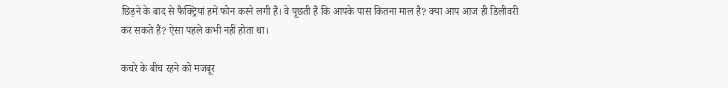छिड़ने के बाद से फैक्ट्रियां हमें फोन करने लगी हैं। वे पूछती हैं कि आपके पास कितना माल है? क्या आप आज ही डिलीवरी कर सकते हैं? ऐसा पहले कभी नहीं होता था।

कचरे के बीच रहने को मजबूर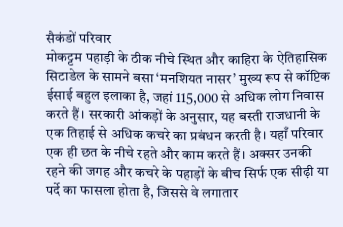सैकंडों परिवार
मोकट्टम पहाड़ी के ठीक नीचे स्थित और काहिरा के ऐतिहासिक सिटाडेल के सामने बसा ‘मनशियत नासर’ मुख्य रूप से कॉप्टिक ईसाई बहुल इलाका है, जहां 115,000 से अधिक लोग निवास करते हैं। सरकारी आंकड़ों के अनुसार, यह बस्ती राजधानी के एक तिहाई से अधिक कचरे का प्रबंधन करती है। यहाँ परिवार एक ही छत के नीचे रहते और काम करते हैं। अक्सर उनकी रहने की जगह और कचरे के पहाड़ों के बीच सिर्फ एक सीढ़ी या पर्दे का फासला होता है, जिससे वे लगातार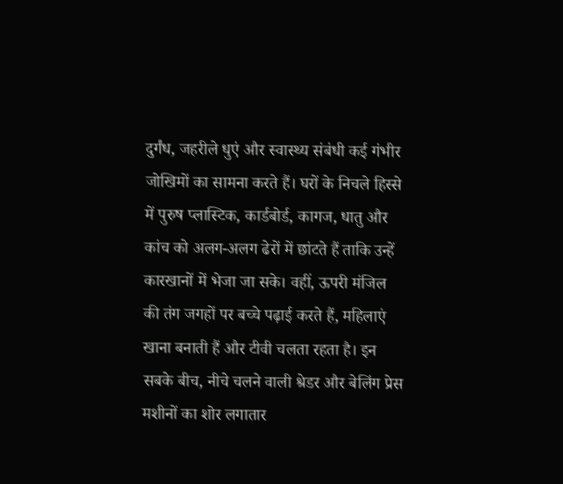दुर्गंध, जहरीले धुएं और स्वास्थ्य संबंधी कई गंभीर जोखिमों का सामना करते हैं। घरों के निचले हिस्से में पुरुष प्लास्टिक, कार्डबोर्ड, कागज, धातु और कांच को अलग-अलग ढेरों में छांटते हैं ताकि उन्हें कारखानों में भेजा जा सके। वहीं, ऊपरी मंजिल की तंग जगहों पर बच्चे पढ़ाई करते हैं, महिलाएं खाना बनाती हैं और टीवी चलता रहता है। इन सबके बीच, नीचे चलने वाली श्रेडर और बेलिंग प्रेस मशीनों का शोर लगातार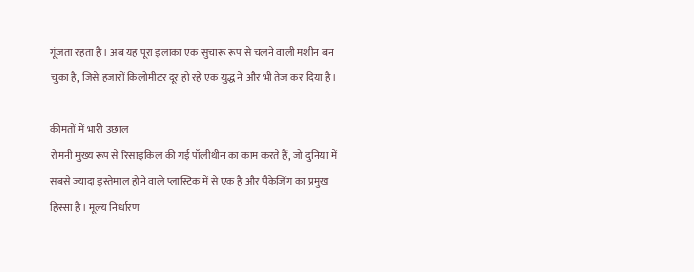गूंजता रहता है। अब यह पूरा इलाका एक सुचारू रूप से चलने वाली मशीन बन चुका है, जिसे हजारों किलोमीटर दूर हो रहे एक युद्ध ने और भी तेज कर दिया है।

कीमतों में भारी उछाल
रोमनी मुख्य रूप से रिसाइकिल की गई पॉलीथीन का काम करते हैं, जो दुनिया में सबसे ज्यादा इस्तेमाल होने वाले प्लास्टिक में से एक है और पैकेजिंग का प्रमुख हिस्सा है। मूल्य निर्धारण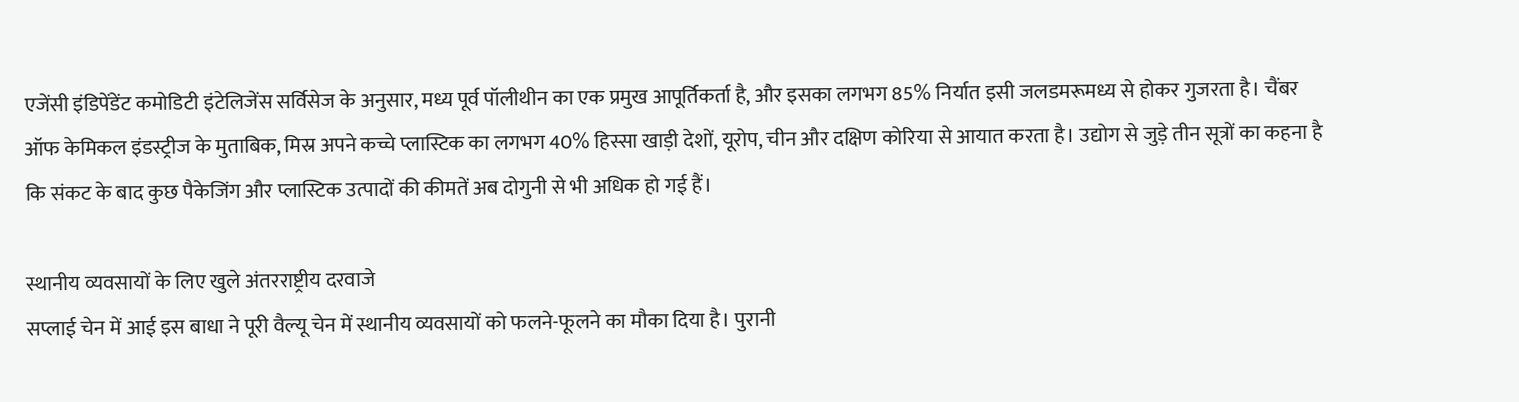एजेंसी इंडिपेंडेंट कमोडिटी इंटेलिजेंस सर्विसेज के अनुसार, मध्य पूर्व पॉलीथीन का एक प्रमुख आपूर्तिकर्ता है, और इसका लगभग 85% निर्यात इसी जलडमरूमध्य से होकर गुजरता है। चैंबर ऑफ केमिकल इंडस्ट्रीज के मुताबिक, मिस्र अपने कच्चे प्लास्टिक का लगभग 40% हिस्सा खाड़ी देशों, यूरोप, चीन और दक्षिण कोरिया से आयात करता है। उद्योग से जुड़े तीन सूत्रों का कहना है कि संकट के बाद कुछ पैकेजिंग और प्लास्टिक उत्पादों की कीमतें अब दोगुनी से भी अधिक हो गई हैं।

स्थानीय व्यवसायों के लिए खुले अंतरराष्ट्रीय दरवाजे
सप्लाई चेन में आई इस बाधा ने पूरी वैल्यू चेन में स्थानीय व्यवसायों को फलने-फूलने का मौका दिया है। पुरानी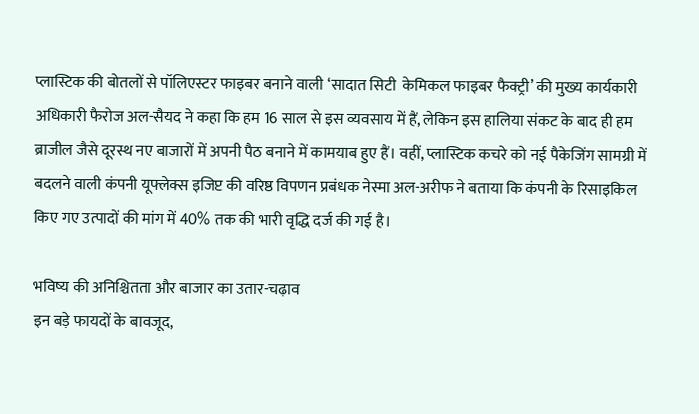प्लास्टिक की बोतलों से पॉलिएस्टर फाइबर बनाने वाली ‘सादात सिटी  केमिकल फाइबर फैक्ट्री’ की मुख्य कार्यकारी अधिकारी फैरोज अल-सैयद ने कहा कि हम 16 साल से इस व्यवसाय में हैं, लेकिन इस हालिया संकट के बाद ही हम ब्राजील जैसे दूरस्थ नए बाजारों में अपनी पैठ बनाने में कामयाब हुए हैं। वहीं, प्लास्टिक कचरे को नई पैकेजिंग सामग्री में बदलने वाली कंपनी यूफ्लेक्स इजिप्ट की वरिष्ठ विपणन प्रबंधक नेस्मा अल-अरीफ ने बताया कि कंपनी के रिसाइकिल किए गए उत्पादों की मांग में 40% तक की भारी वृद्धि दर्ज की गई है।

भविष्य की अनिश्चितता और बाजार का उतार-चढ़ाव
इन बड़े फायदों के बावजूद,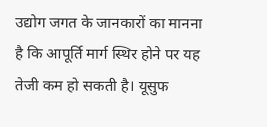उद्योग जगत के जानकारों का मानना है कि आपूर्ति मार्ग स्थिर होने पर यह तेजी कम हो सकती है। यूसुफ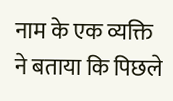नाम के एक व्यक्ति ने बताया कि पिछले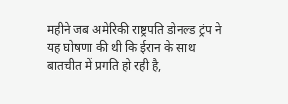महीने जब अमेरिकी राष्ट्रपति डोनल्ड ट्रंप ने यह घोषणा की थी कि ईरान के साथ बातचीत में प्रगति हो रही है,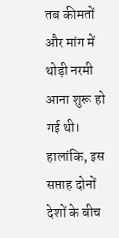तब कीमतों और मांग में थोड़ी नरमी आना शुरू हो गई थी। हालांकि, इस सप्ताह दोनों देशों के बीच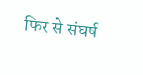फिर से संघर्ष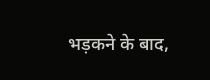भड़कने के बाद,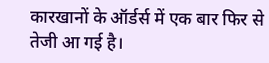कारखानों के ऑर्डर्स में एक बार फिर से तेजी आ गई है।